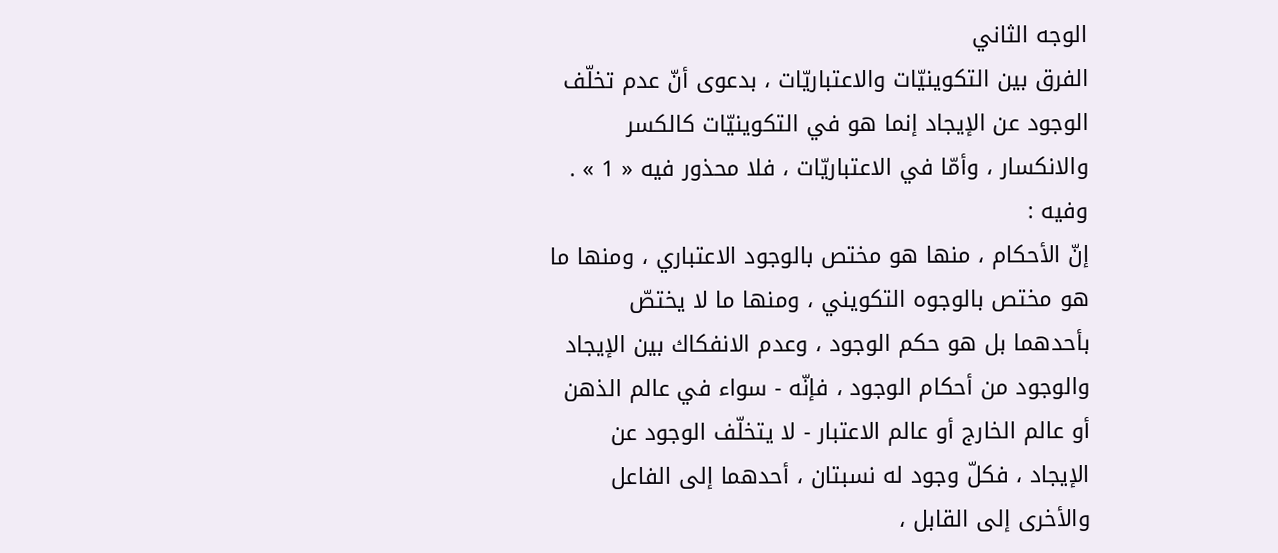الوجه الثاني
الفرق بين التكوينيّات والاعتباريّات ، بدعوى أنّ عدم تخلّف الوجود عن الإيجاد إنما هو في التكوينيّات كالكسر والانكسار ، وأمّا في الاعتباريّات ، فلا محذور فيه « 1 » .
وفيه :
إنّ الأحكام ، منها هو مختص بالوجود الاعتباري ، ومنها ما هو مختص بالوجوه التكويني ، ومنها ما لا يختصّ بأحدهما بل هو حكم الوجود ، وعدم الانفكاك بين الإيجاد والوجود من أحكام الوجود ، فإنّه - سواء في عالم الذهن أو عالم الخارج أو عالم الاعتبار - لا يتخلّف الوجود عن الإيجاد ، فكلّ وجود له نسبتان ، أحدهما إلى الفاعل والأخرى إلى القابل ،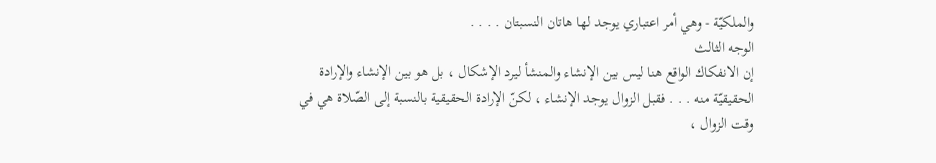والملكيّة - وهي أمر اعتباري يوجد لها هاتان النسبتان . . . .
الوجه الثالث
إن الانفكاك الواقع هنا ليس بين الإنشاء والمنشأ ليرد الإشكال ، بل هو بين الإنشاء والإرادة الحقيقيّة منه . . . فقبل الزوال يوجد الإنشاء ، لكنّ الإرادة الحقيقية بالنسبة إلى الصّلاة هي في وقت الزوال ،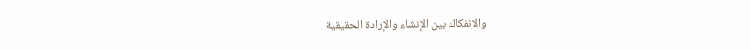والانفكاك بين الإنشاء والإرادة الحقيقية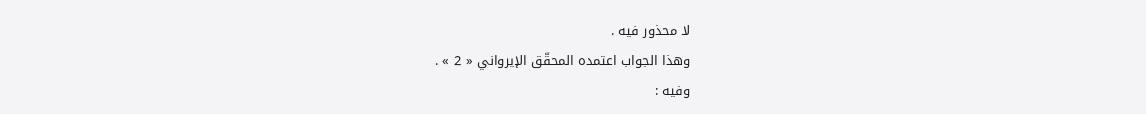لا محذور فيه .
وهذا الجواب اعتمده المحقّق الإيرواني « 2 » .
وفيه :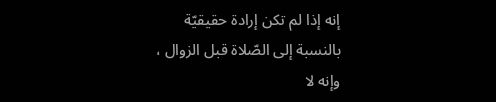إنه إذا لم تكن إرادة حقيقيّة بالنسبة إلى الصّلاة قبل الزوال ، وإنه لا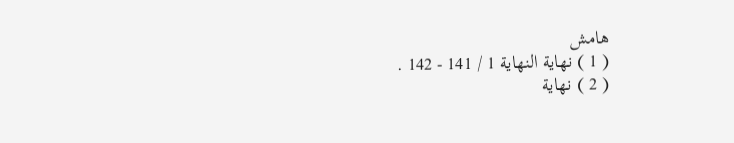هامش
( 1 ) نهاية النهاية 1 / 141 - 142 .
( 2 ) نهاية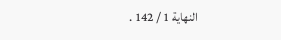النهاية 1 / 142 .